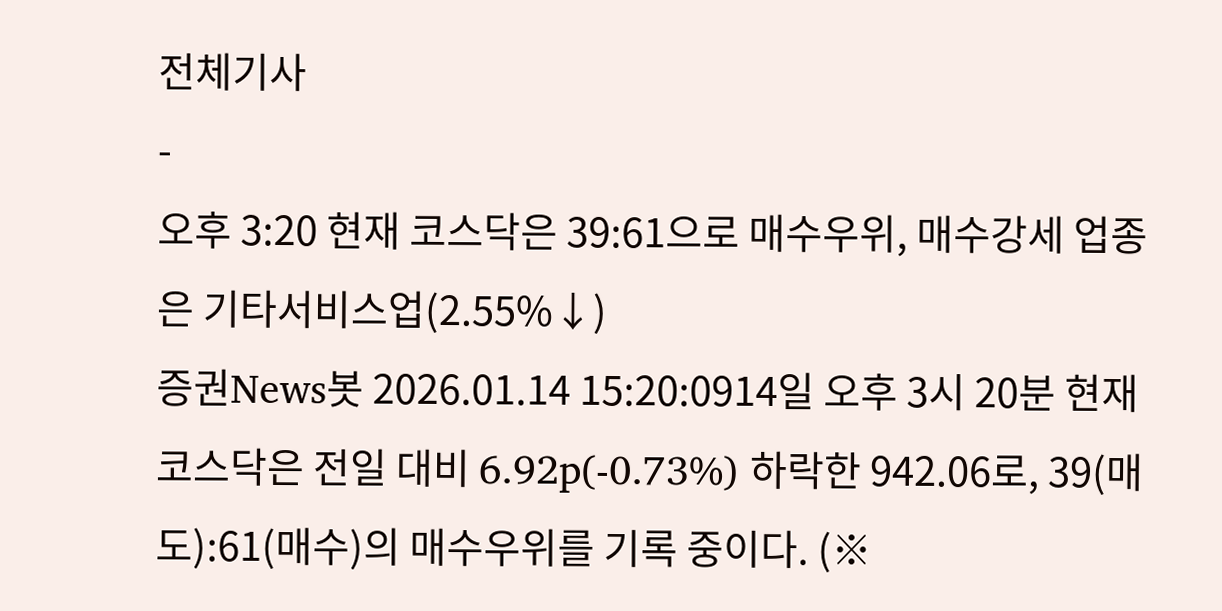전체기사
-
오후 3:20 현재 코스닥은 39:61으로 매수우위, 매수강세 업종은 기타서비스업(2.55%↓)
증권News봇 2026.01.14 15:20:0914일 오후 3시 20분 현재 코스닥은 전일 대비 6.92p(-0.73%) 하락한 942.06로, 39(매도):61(매수)의 매수우위를 기록 중이다. (※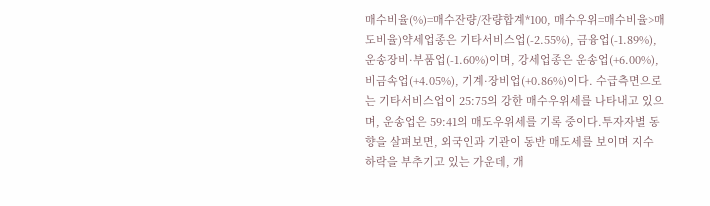매수비율(%)=매수잔량/잔량합계*100, 매수우위=매수비율>매도비율)약세업종은 기타서비스업(-2.55%), 금융업(-1.89%), 운송장비·부품업(-1.60%)이며, 강세업종은 운송업(+6.00%), 비금속업(+4.05%), 기계·장비업(+0.86%)이다. 수급측면으로는 기타서비스업이 25:75의 강한 매수우위세를 나타내고 있으며, 운송업은 59:41의 매도우위세를 기록 중이다.투자자별 동향을 살펴보면, 외국인과 기관이 동반 매도세를 보이며 지수 하락을 부추기고 있는 가운데, 개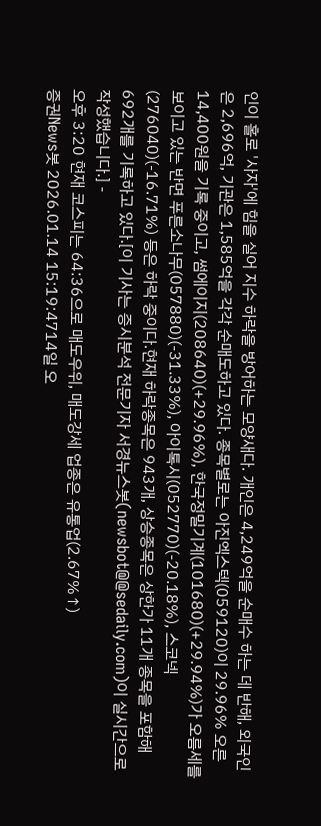인이 홀로 '사자'에 힘을 실어 지수 하락을 방어하는 모양새다. 개인은 4,249억을 순매수 하는 데 반해, 외국인은 2,696억, 기관은 1,585억을 각각 순매도하고 있다. 종목별로는 아진엑스텍(059120)이 29.96% 오른 14,400원을 기록 중이고, 썸에이지(208640)(+29.96%), 한국정밀기계(101680)(+29.94%)가 오름세를 보이고 있는 반면 푸른소나무(057880)(-31.33%), 아이톡시(052770)(-20.18%), 스코넥(276040)(-16.71%) 등은 하락 중이다.현재 하락종목은 943개, 상승종목은 상한가 11개 종목을 포함해 692개를 기록하고 있다.[이 기사는 증시분석 전문기자 서경뉴스봇(newsbot@@sedaily.com)이 실시간으로 작성했습니다.] -
오후 3:20 현재 코스피는 64:36으로 매도우위, 매도강세 업종은 유통업(2.67%↑)
증권News봇 2026.01.14 15:19:4714일 오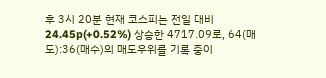후 3시 20분 현재 코스피는 전일 대비 24.45p(+0.52%) 상승한 4717.09로, 64(매도):36(매수)의 매도우위를 기록 중이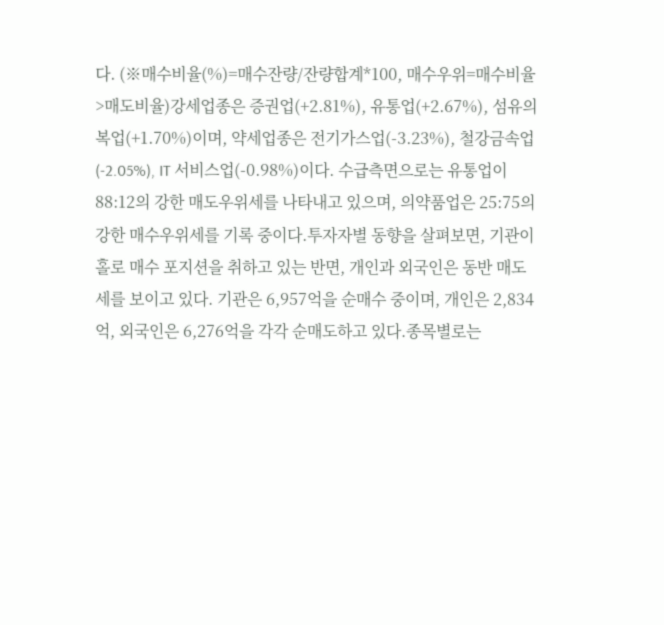다. (※매수비율(%)=매수잔량/잔량합계*100, 매수우위=매수비율>매도비율)강세업종은 증권업(+2.81%), 유통업(+2.67%), 섬유의복업(+1.70%)이며, 약세업종은 전기가스업(-3.23%), 철강금속업(-2.05%), IT 서비스업(-0.98%)이다. 수급측면으로는 유통업이 88:12의 강한 매도우위세를 나타내고 있으며, 의약품업은 25:75의 강한 매수우위세를 기록 중이다.투자자별 동향을 살펴보면, 기관이 홀로 매수 포지션을 취하고 있는 반면, 개인과 외국인은 동반 매도세를 보이고 있다. 기관은 6,957억을 순매수 중이며, 개인은 2,834억, 외국인은 6,276억을 각각 순매도하고 있다.종목별로는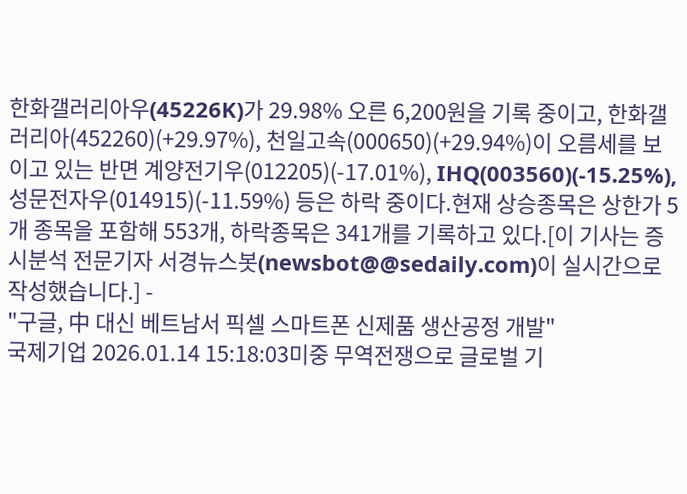한화갤러리아우(45226K)가 29.98% 오른 6,200원을 기록 중이고, 한화갤러리아(452260)(+29.97%), 천일고속(000650)(+29.94%)이 오름세를 보이고 있는 반면 계양전기우(012205)(-17.01%), IHQ(003560)(-15.25%), 성문전자우(014915)(-11.59%) 등은 하락 중이다.현재 상승종목은 상한가 5개 종목을 포함해 553개, 하락종목은 341개를 기록하고 있다.[이 기사는 증시분석 전문기자 서경뉴스봇(newsbot@@sedaily.com)이 실시간으로 작성했습니다.] -
"구글, 中 대신 베트남서 픽셀 스마트폰 신제품 생산공정 개발"
국제기업 2026.01.14 15:18:03미중 무역전쟁으로 글로벌 기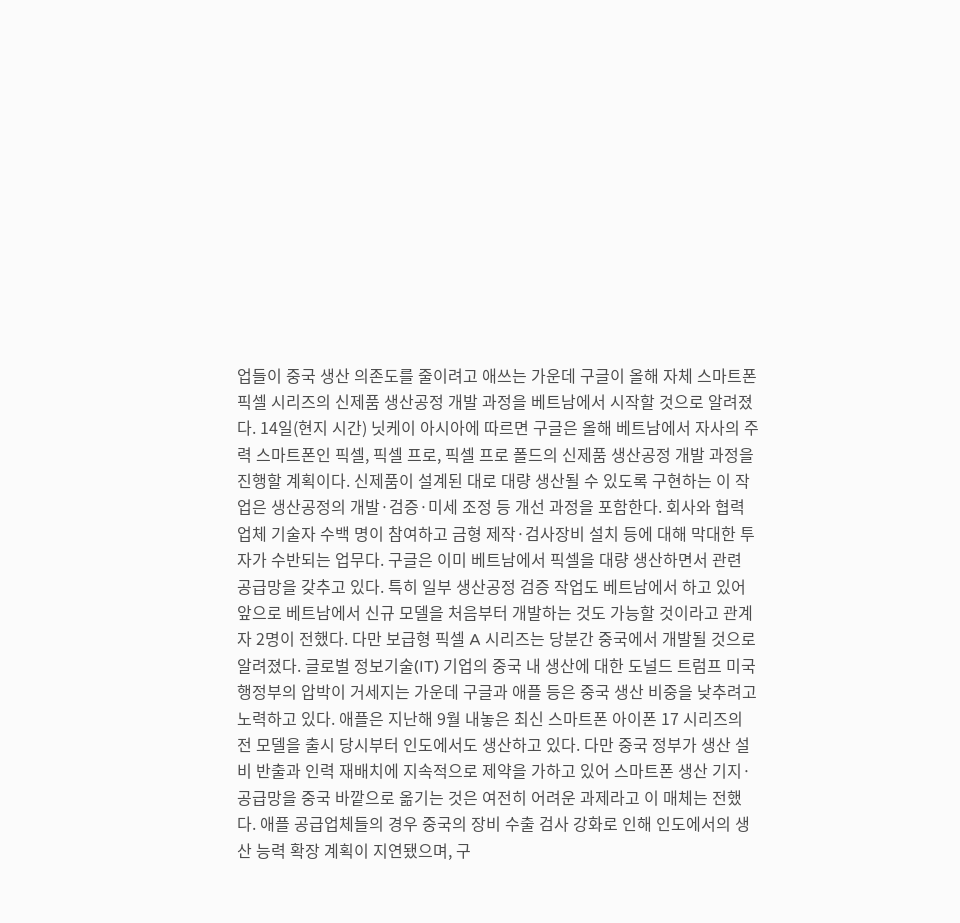업들이 중국 생산 의존도를 줄이려고 애쓰는 가운데 구글이 올해 자체 스마트폰 픽셀 시리즈의 신제품 생산공정 개발 과정을 베트남에서 시작할 것으로 알려졌다. 14일(현지 시간) 닛케이 아시아에 따르면 구글은 올해 베트남에서 자사의 주력 스마트폰인 픽셀, 픽셀 프로, 픽셀 프로 폴드의 신제품 생산공정 개발 과정을 진행할 계획이다. 신제품이 설계된 대로 대량 생산될 수 있도록 구현하는 이 작업은 생산공정의 개발·검증·미세 조정 등 개선 과정을 포함한다. 회사와 협력업체 기술자 수백 명이 참여하고 금형 제작·검사장비 설치 등에 대해 막대한 투자가 수반되는 업무다. 구글은 이미 베트남에서 픽셀을 대량 생산하면서 관련 공급망을 갖추고 있다. 특히 일부 생산공정 검증 작업도 베트남에서 하고 있어 앞으로 베트남에서 신규 모델을 처음부터 개발하는 것도 가능할 것이라고 관계자 2명이 전했다. 다만 보급형 픽셀 A 시리즈는 당분간 중국에서 개발될 것으로 알려졌다. 글로벌 정보기술(IT) 기업의 중국 내 생산에 대한 도널드 트럼프 미국 행정부의 압박이 거세지는 가운데 구글과 애플 등은 중국 생산 비중을 낮추려고 노력하고 있다. 애플은 지난해 9월 내놓은 최신 스마트폰 아이폰 17 시리즈의 전 모델을 출시 당시부터 인도에서도 생산하고 있다. 다만 중국 정부가 생산 설비 반출과 인력 재배치에 지속적으로 제약을 가하고 있어 스마트폰 생산 기지·공급망을 중국 바깥으로 옮기는 것은 여전히 어려운 과제라고 이 매체는 전했다. 애플 공급업체들의 경우 중국의 장비 수출 검사 강화로 인해 인도에서의 생산 능력 확장 계획이 지연됐으며, 구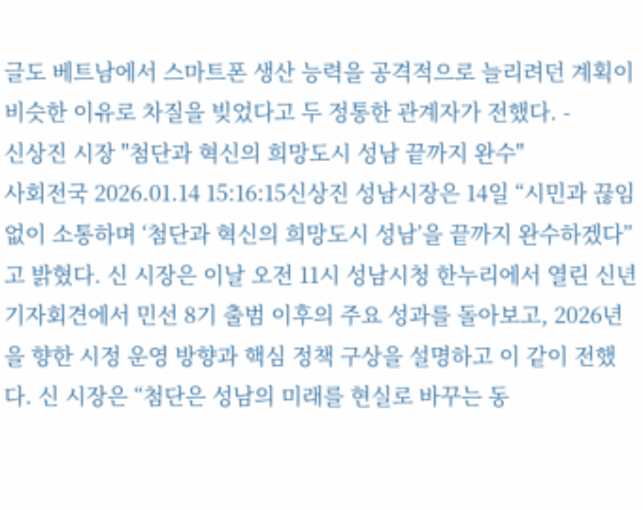글도 베트남에서 스마트폰 생산 능력을 공격적으로 늘리려던 계획이 비슷한 이유로 차질을 빚었다고 두 정통한 관계자가 전했다. -
신상진 시장 "첨단과 혁신의 희망도시 성남 끝까지 완수"
사회전국 2026.01.14 15:16:15신상진 성남시장은 14일 “시민과 끊임없이 소통하며 ‘첨단과 혁신의 희망도시 성남’을 끝까지 완수하겠다”고 밝혔다. 신 시장은 이날 오전 11시 성남시청 한누리에서 열린 신년 기자회견에서 민선 8기 출범 이후의 주요 성과를 돌아보고, 2026년을 향한 시정 운영 방향과 핵심 정책 구상을 설명하고 이 같이 전했다. 신 시장은 “첨단은 성남의 미래를 현실로 바꾸는 동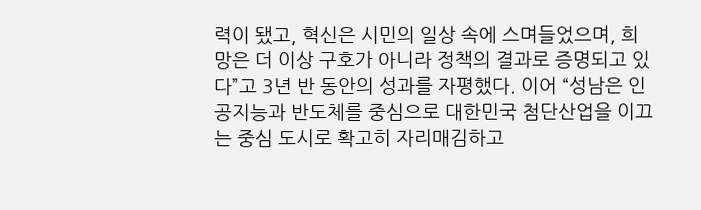력이 됐고, 혁신은 시민의 일상 속에 스며들었으며, 희망은 더 이상 구호가 아니라 정책의 결과로 증명되고 있다”고 3년 반 동안의 성과를 자평했다. 이어 “성남은 인공지능과 반도체를 중심으로 대한민국 첨단산업을 이끄는 중심 도시로 확고히 자리매김하고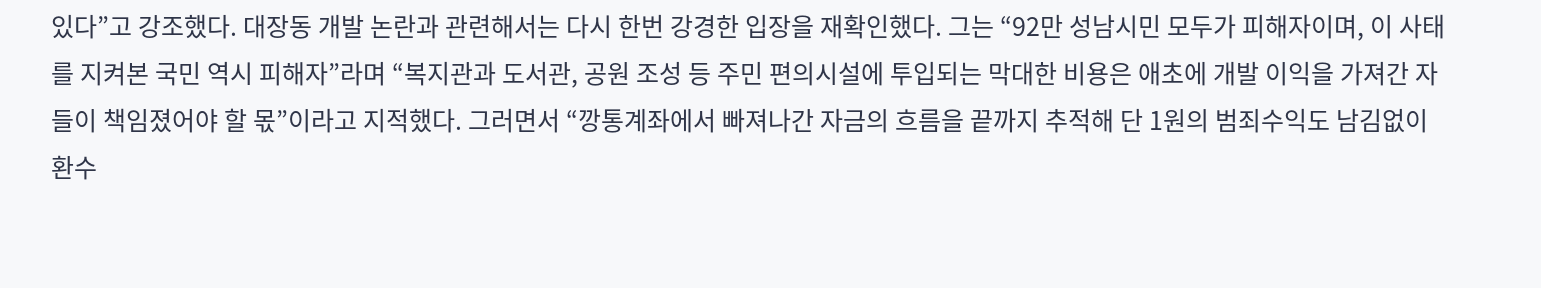있다”고 강조했다. 대장동 개발 논란과 관련해서는 다시 한번 강경한 입장을 재확인했다. 그는 “92만 성남시민 모두가 피해자이며, 이 사태를 지켜본 국민 역시 피해자”라며 “복지관과 도서관, 공원 조성 등 주민 편의시설에 투입되는 막대한 비용은 애초에 개발 이익을 가져간 자들이 책임졌어야 할 몫”이라고 지적했다. 그러면서 “깡통계좌에서 빠져나간 자금의 흐름을 끝까지 추적해 단 1원의 범죄수익도 남김없이 환수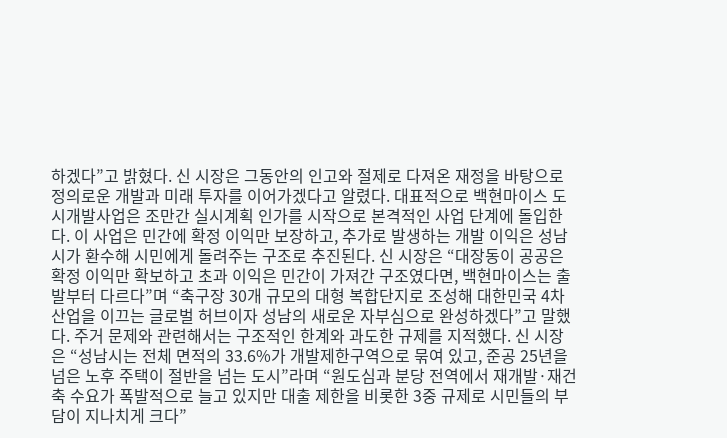하겠다”고 밝혔다. 신 시장은 그동안의 인고와 절제로 다져온 재정을 바탕으로 정의로운 개발과 미래 투자를 이어가겠다고 알렸다. 대표적으로 백현마이스 도시개발사업은 조만간 실시계획 인가를 시작으로 본격적인 사업 단계에 돌입한다. 이 사업은 민간에 확정 이익만 보장하고, 추가로 발생하는 개발 이익은 성남시가 환수해 시민에게 돌려주는 구조로 추진된다. 신 시장은 “대장동이 공공은 확정 이익만 확보하고 초과 이익은 민간이 가져간 구조였다면, 백현마이스는 출발부터 다르다”며 “축구장 30개 규모의 대형 복합단지로 조성해 대한민국 4차 산업을 이끄는 글로벌 허브이자 성남의 새로운 자부심으로 완성하겠다”고 말했다. 주거 문제와 관련해서는 구조적인 한계와 과도한 규제를 지적했다. 신 시장은 “성남시는 전체 면적의 33.6%가 개발제한구역으로 묶여 있고, 준공 25년을 넘은 노후 주택이 절반을 넘는 도시”라며 “원도심과 분당 전역에서 재개발·재건축 수요가 폭발적으로 늘고 있지만 대출 제한을 비롯한 3중 규제로 시민들의 부담이 지나치게 크다”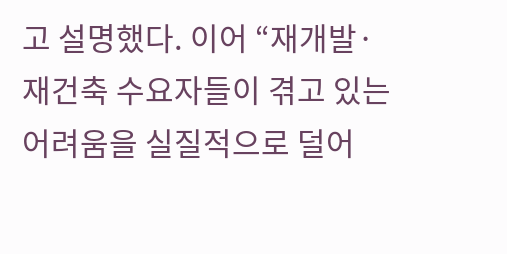고 설명했다. 이어 “재개발·재건축 수요자들이 겪고 있는 어려움을 실질적으로 덜어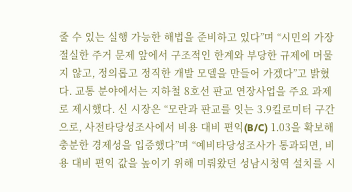줄 수 있는 실행 가능한 해법을 준비하고 있다”며 “시민의 가장 절실한 주거 문제 앞에서 구조적인 한계와 부당한 규제에 머물지 않고, 정의롭고 정직한 개발 모델을 만들어 가겠다”고 밝혔다. 교통 분야에서는 지하철 8호선 판교 연장사업을 주요 과제로 제시했다. 신 시장은 “모란과 판교를 잇는 3.9킬로미터 구간으로, 사전타당성조사에서 비용 대비 편익(B/C) 1.03을 확보해 충분한 경제성을 입증했다”며 “예비타당성조사가 통과되면, 비용 대비 편익 값을 높이기 위해 미뤄왔던 성남시청역 설치를 시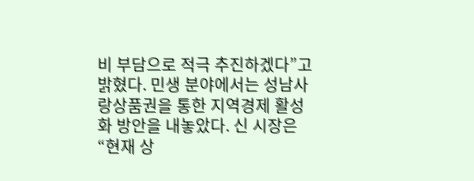비 부담으로 적극 추진하겠다”고 밝혔다. 민생 분야에서는 성남사랑상품권을 통한 지역경제 활성화 방안을 내놓았다. 신 시장은 “현재 상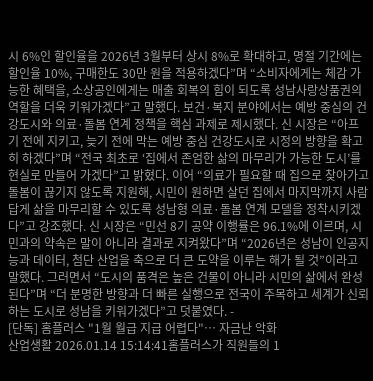시 6%인 할인율을 2026년 3월부터 상시 8%로 확대하고, 명절 기간에는 할인율 10%, 구매한도 30만 원을 적용하겠다”며 “소비자에게는 체감 가능한 혜택을, 소상공인에게는 매출 회복의 힘이 되도록 성남사랑상품권의 역할을 더욱 키워가겠다”고 말했다. 보건·복지 분야에서는 예방 중심의 건강도시와 의료·돌봄 연계 정책을 핵심 과제로 제시했다. 신 시장은 “아프기 전에 지키고, 늦기 전에 막는 예방 중심 건강도시로 시정의 방향을 확고히 하겠다”며 “전국 최초로 ‘집에서 존엄한 삶의 마무리가 가능한 도시’를 현실로 만들어 가겠다”고 밝혔다. 이어 “의료가 필요할 때 집으로 찾아가고 돌봄이 끊기지 않도록 지원해, 시민이 원하면 살던 집에서 마지막까지 사람답게 삶을 마무리할 수 있도록 성남형 의료·돌봄 연계 모델을 정착시키겠다”고 강조했다. 신 시장은 “민선 8기 공약 이행률은 96.1%에 이르며, 시민과의 약속은 말이 아니라 결과로 지켜왔다”며 “2026년은 성남이 인공지능과 데이터, 첨단 산업을 축으로 더 큰 도약을 이루는 해가 될 것”이라고 말했다. 그러면서 “도시의 품격은 높은 건물이 아니라 시민의 삶에서 완성된다”며 “더 분명한 방향과 더 빠른 실행으로 전국이 주목하고 세계가 신뢰하는 도시로 성남을 키워가겠다”고 덧붙였다. -
[단독] 홈플러스 "1월 월급 지급 어렵다"… 자금난 악화
산업생활 2026.01.14 15:14:41홈플러스가 직원들의 1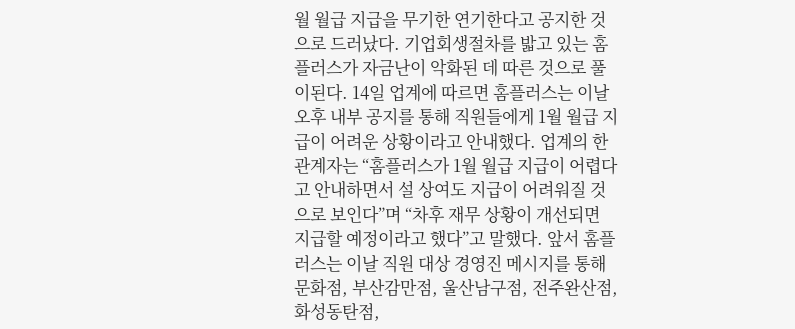월 월급 지급을 무기한 연기한다고 공지한 것으로 드러났다. 기업회생절차를 밟고 있는 홈플러스가 자금난이 악화된 데 따른 것으로 풀이된다. 14일 업계에 따르면 홈플러스는 이날 오후 내부 공지를 통해 직원들에게 1월 월급 지급이 어려운 상황이라고 안내했다. 업계의 한 관계자는 “홈플러스가 1월 월급 지급이 어렵다고 안내하면서 설 상여도 지급이 어려워질 것으로 보인다”며 “차후 재무 상황이 개선되면 지급할 예정이라고 했다”고 말했다. 앞서 홈플러스는 이날 직원 대상 경영진 메시지를 통해 문화점, 부산감만점, 울산남구점, 전주완산점, 화성동탄점,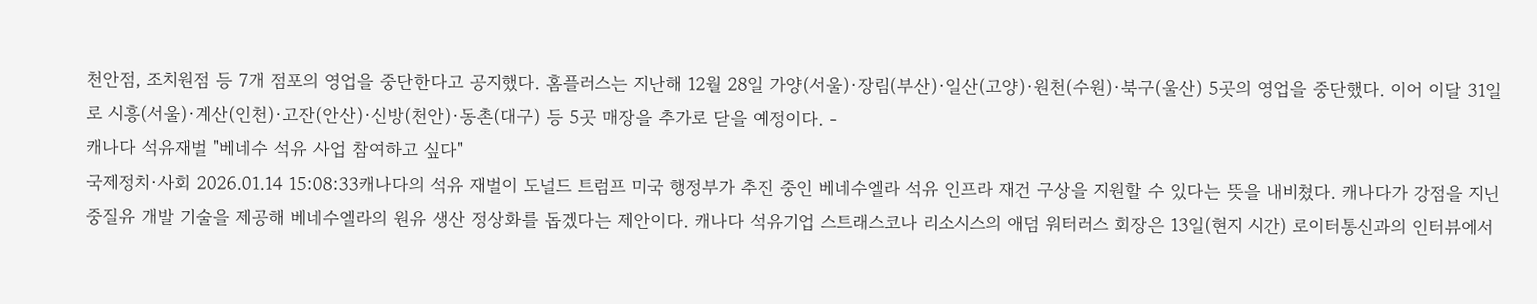천안점, 조치원점 등 7개 점포의 영업을 중단한다고 공지했다. 홈플러스는 지난해 12월 28일 가양(서울)·장림(부산)·일산(고양)·원천(수원)·북구(울산) 5곳의 영업을 중단했다. 이어 이달 31일로 시흥(서울)·계산(인천)·고잔(안산)·신방(천안)·동촌(대구) 등 5곳 매장을 추가로 닫을 예정이다. -
캐나다 석유재벌 "베네수 석유 사업 참여하고 싶다"
국제정치·사회 2026.01.14 15:08:33캐나다의 석유 재벌이 도널드 트럼프 미국 행정부가 추진 중인 베네수엘라 석유 인프라 재건 구상을 지원할 수 있다는 뜻을 내비쳤다. 캐나다가 강점을 지닌 중질유 개발 기술을 제공해 베네수엘라의 원유 생산 정상화를 돕겠다는 제안이다. 캐나다 석유기업 스트래스코나 리소시스의 애덤 워터러스 회장은 13일(현지 시간) 로이터통신과의 인터뷰에서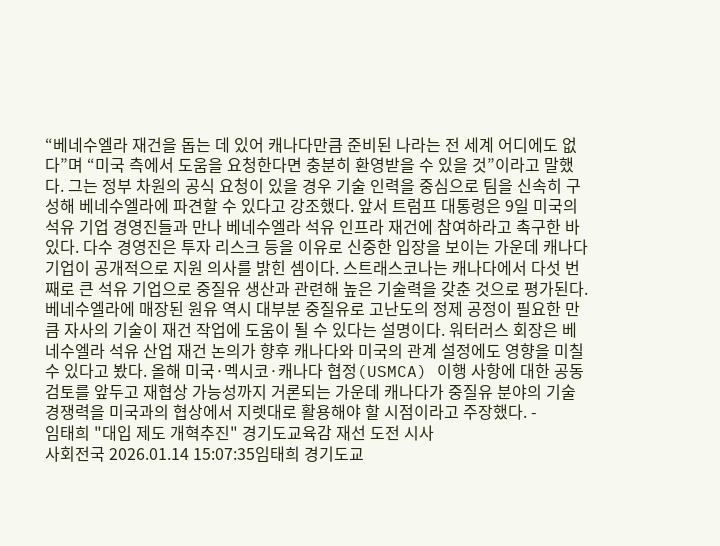“베네수엘라 재건을 돕는 데 있어 캐나다만큼 준비된 나라는 전 세계 어디에도 없다”며 “미국 측에서 도움을 요청한다면 충분히 환영받을 수 있을 것”이라고 말했다. 그는 정부 차원의 공식 요청이 있을 경우 기술 인력을 중심으로 팀을 신속히 구성해 베네수엘라에 파견할 수 있다고 강조했다. 앞서 트럼프 대통령은 9일 미국의 석유 기업 경영진들과 만나 베네수엘라 석유 인프라 재건에 참여하라고 촉구한 바 있다. 다수 경영진은 투자 리스크 등을 이유로 신중한 입장을 보이는 가운데 캐나다 기업이 공개적으로 지원 의사를 밝힌 셈이다. 스트래스코나는 캐나다에서 다섯 번째로 큰 석유 기업으로 중질유 생산과 관련해 높은 기술력을 갖춘 것으로 평가된다. 베네수엘라에 매장된 원유 역시 대부분 중질유로 고난도의 정제 공정이 필요한 만큼 자사의 기술이 재건 작업에 도움이 될 수 있다는 설명이다. 워터러스 회장은 베네수엘라 석유 산업 재건 논의가 향후 캐나다와 미국의 관계 설정에도 영향을 미칠 수 있다고 봤다. 올해 미국·멕시코·캐나다 협정(USMCA) 이행 사항에 대한 공동 검토를 앞두고 재협상 가능성까지 거론되는 가운데 캐나다가 중질유 분야의 기술 경쟁력을 미국과의 협상에서 지렛대로 활용해야 할 시점이라고 주장했다. -
임태희 "대입 제도 개혁추진" 경기도교육감 재선 도전 시사
사회전국 2026.01.14 15:07:35임태희 경기도교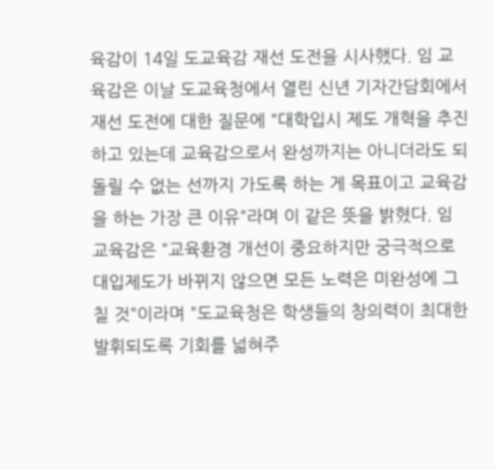육감이 14일 도교육감 재선 도전을 시사했다. 임 교육감은 이날 도교육청에서 열린 신년 기자간담회에서 재선 도전에 대한 질문에 "대학입시 제도 개혁을 추진하고 있는데 교육감으로서 완성까지는 아니더라도 되돌릴 수 없는 선까지 가도록 하는 게 목표이고 교육감을 하는 가장 큰 이유"라며 이 같은 뜻을 밝혔다. 임 교육감은 "교육환경 개선이 중요하지만 궁극적으로 대입제도가 바뀌지 않으면 모든 노력은 미완성에 그칠 것"이라며 "도교육청은 학생들의 창의력이 최대한 발휘되도록 기회를 넓혀주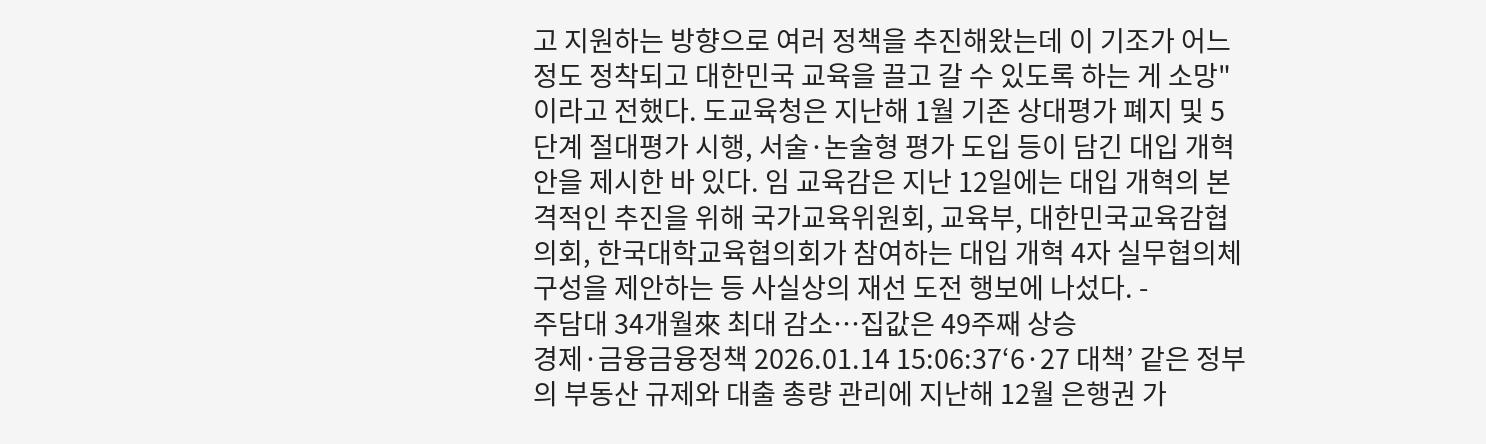고 지원하는 방향으로 여러 정책을 추진해왔는데 이 기조가 어느 정도 정착되고 대한민국 교육을 끌고 갈 수 있도록 하는 게 소망"이라고 전했다. 도교육청은 지난해 1월 기존 상대평가 폐지 및 5단계 절대평가 시행, 서술·논술형 평가 도입 등이 담긴 대입 개혁안을 제시한 바 있다. 임 교육감은 지난 12일에는 대입 개혁의 본격적인 추진을 위해 국가교육위원회, 교육부, 대한민국교육감협의회, 한국대학교육협의회가 참여하는 대입 개혁 4자 실무협의체 구성을 제안하는 등 사실상의 재선 도전 행보에 나섰다. -
주담대 34개월來 최대 감소…집값은 49주째 상승
경제·금융금융정책 2026.01.14 15:06:37‘6·27 대책’ 같은 정부의 부동산 규제와 대출 총량 관리에 지난해 12월 은행권 가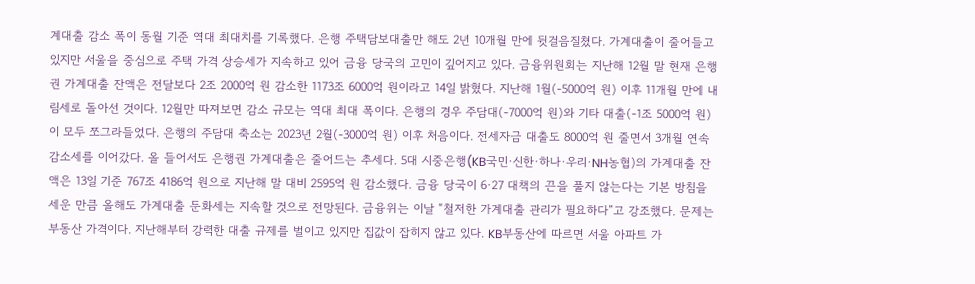계대출 감소 폭이 동월 기준 역대 최대치를 기록했다. 은행 주택담보대출만 해도 2년 10개월 만에 뒷걸음질쳤다. 가계대출이 줄어들고 있지만 서울을 중심으로 주택 가격 상승세가 지속하고 있어 금융 당국의 고민이 깊어지고 있다. 금융위원회는 지난해 12월 말 현재 은행권 가계대출 잔액은 전달보다 2조 2000억 원 감소한 1173조 6000억 원이라고 14일 밝혔다. 지난해 1월(-5000억 원) 이후 11개월 만에 내림세로 돌아선 것이다. 12월만 따져보면 감소 규모는 역대 최대 폭이다. 은행의 경우 주담대(-7000억 원)와 기타 대출(-1조 5000억 원)이 모두 쪼그라들었다. 은행의 주담대 축소는 2023년 2월(-3000억 원) 이후 처음이다. 전세자금 대출도 8000억 원 줄면서 3개월 연속 감소세를 이어갔다. 올 들어서도 은행권 가계대출은 줄어드는 추세다. 5대 시중은행(KB국민·신한·하나·우리·NH농협)의 가계대출 잔액은 13일 기준 767조 4186억 원으로 지난해 말 대비 2595억 원 감소했다. 금융 당국이 6·27 대책의 끈을 풀지 않는다는 기본 방침을 세운 만큼 올해도 가계대출 둔화세는 지속할 것으로 전망된다. 금융위는 이날 “철저한 가계대출 관리가 필요하다”고 강조했다. 문제는 부동산 가격이다. 지난해부터 강력한 대출 규제를 벌이고 있지만 집값이 잡히지 않고 있다. KB부동산에 따르면 서울 아파트 가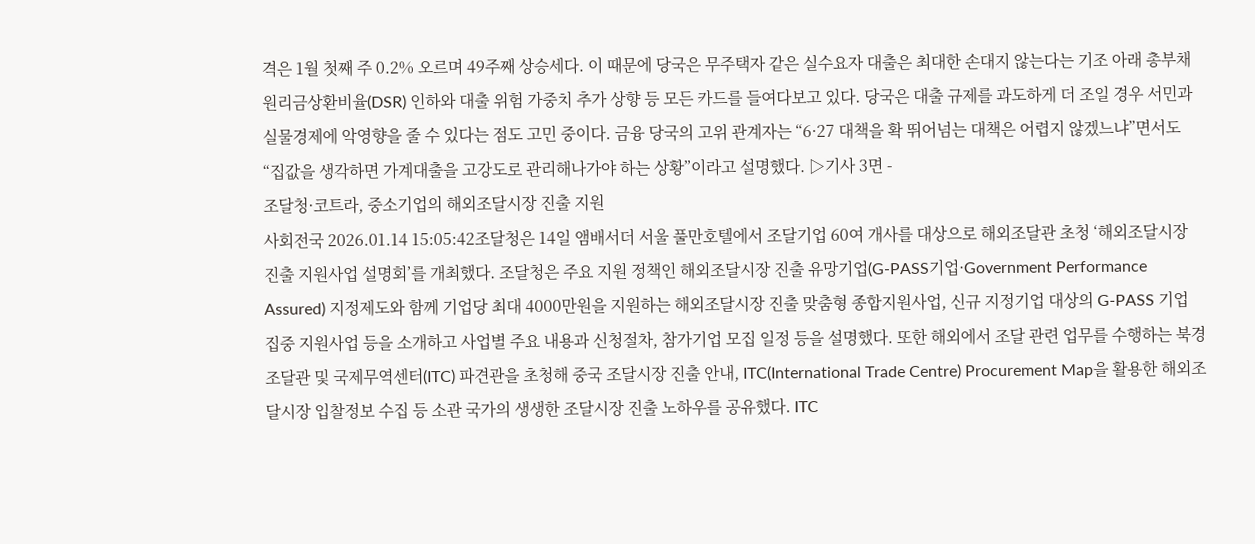격은 1월 첫째 주 0.2% 오르며 49주째 상승세다. 이 때문에 당국은 무주택자 같은 실수요자 대출은 최대한 손대지 않는다는 기조 아래 총부채원리금상환비율(DSR) 인하와 대출 위험 가중치 추가 상향 등 모든 카드를 들여다보고 있다. 당국은 대출 규제를 과도하게 더 조일 경우 서민과 실물경제에 악영향을 줄 수 있다는 점도 고민 중이다. 금융 당국의 고위 관계자는 “6·27 대책을 확 뛰어넘는 대책은 어렵지 않겠느냐”면서도 “집값을 생각하면 가계대출을 고강도로 관리해나가야 하는 상황”이라고 설명했다. ▷기사 3면 -
조달청·코트라, 중소기업의 해외조달시장 진출 지원
사회전국 2026.01.14 15:05:42조달청은 14일 앰배서더 서울 풀만호텔에서 조달기업 60여 개사를 대상으로 해외조달관 초청 ‘해외조달시장 진출 지원사업 설명회’를 개최했다. 조달청은 주요 지원 정책인 해외조달시장 진출 유망기업(G-PASS기업·Government Performance Assured) 지정제도와 함께 기업당 최대 4000만원을 지원하는 해외조달시장 진출 맞춤형 종합지원사업, 신규 지정기업 대상의 G-PASS 기업 집중 지원사업 등을 소개하고 사업별 주요 내용과 신청절차, 참가기업 모집 일정 등을 설명했다. 또한 해외에서 조달 관련 업무를 수행하는 북경 조달관 및 국제무역센터(ITC) 파견관을 초청해 중국 조달시장 진출 안내, ITC(International Trade Centre) Procurement Map을 활용한 해외조달시장 입찰정보 수집 등 소관 국가의 생생한 조달시장 진출 노하우를 공유했다. ITC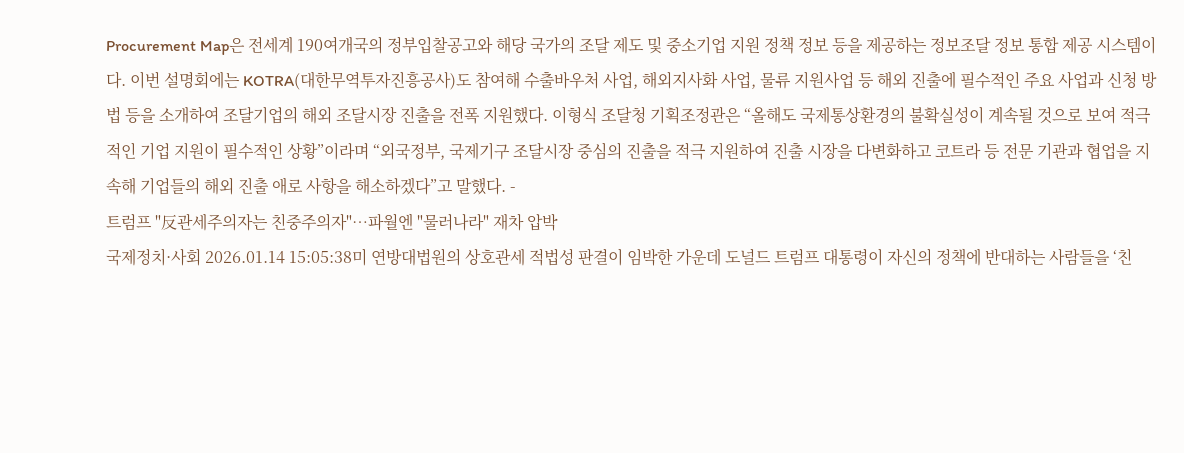Procurement Map은 전세계 190여개국의 정부입찰공고와 해당 국가의 조달 제도 및 중소기업 지원 정책 정보 등을 제공하는 정보조달 정보 통합 제공 시스템이다. 이번 설명회에는 KOTRA(대한무역투자진흥공사)도 참여해 수출바우처 사업, 해외지사화 사업, 물류 지원사업 등 해외 진출에 필수적인 주요 사업과 신청 방법 등을 소개하여 조달기업의 해외 조달시장 진출을 전폭 지원했다. 이형식 조달청 기획조정관은 “올해도 국제통상환경의 불확실성이 계속될 것으로 보여 적극적인 기업 지원이 필수적인 상황”이라며 “외국정부, 국제기구 조달시장 중심의 진출을 적극 지원하여 진출 시장을 다변화하고 코트라 등 전문 기관과 협업을 지속해 기업들의 해외 진출 애로 사항을 해소하겠다”고 말했다. -
트럼프 "反관세주의자는 친중주의자"…파월엔 "물러나라" 재차 압박
국제정치·사회 2026.01.14 15:05:38미 연방대법원의 상호관세 적법성 판결이 임박한 가운데 도널드 트럼프 대통령이 자신의 정책에 반대하는 사람들을 ‘친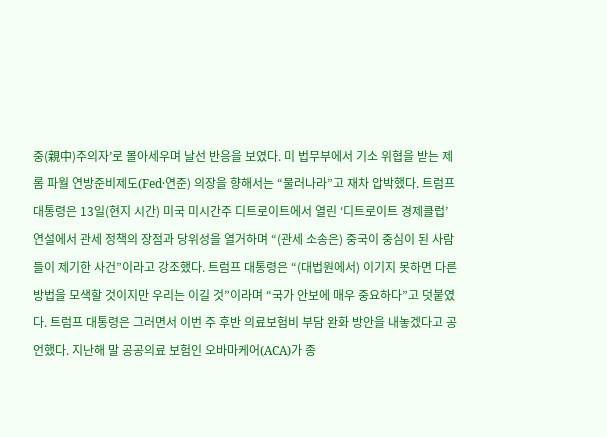중(親中)주의자’로 몰아세우며 날선 반응을 보였다. 미 법무부에서 기소 위협을 받는 제롬 파월 연방준비제도(Fed·연준) 의장을 향해서는 “물러나라”고 재차 압박했다. 트럼프 대통령은 13일(현지 시간) 미국 미시간주 디트로이트에서 열린 ‘디트로이트 경제클럽’ 연설에서 관세 정책의 장점과 당위성을 열거하며 “(관세 소송은) 중국이 중심이 된 사람들이 제기한 사건”이라고 강조했다. 트럼프 대통령은 “(대법원에서) 이기지 못하면 다른 방법을 모색할 것이지만 우리는 이길 것”이라며 “국가 안보에 매우 중요하다”고 덧붙였다. 트럼프 대통령은 그러면서 이번 주 후반 의료보험비 부담 완화 방안을 내놓겠다고 공언했다. 지난해 말 공공의료 보험인 오바마케어(ACA)가 종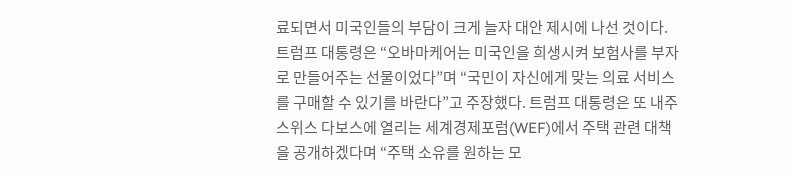료되면서 미국인들의 부담이 크게 늘자 대안 제시에 나선 것이다. 트럼프 대통령은 “오바마케어는 미국인을 희생시켜 보험사를 부자로 만들어주는 선물이었다”며 “국민이 자신에게 맞는 의료 서비스를 구매할 수 있기를 바란다”고 주장했다. 트럼프 대통령은 또 내주 스위스 다보스에 열리는 세계경제포럼(WEF)에서 주택 관련 대책을 공개하겠다며 “주택 소유를 원하는 모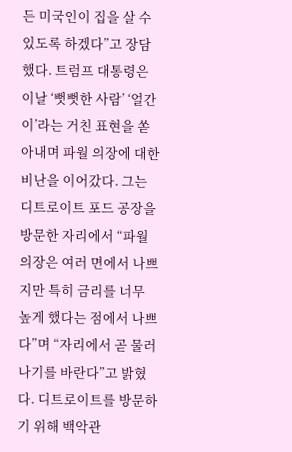든 미국인이 집을 살 수 있도록 하겠다”고 장담했다. 트럼프 대통령은 이날 ‘뻣뻣한 사람’ ‘얼간이’라는 거친 표현을 쏟아내며 파월 의장에 대한 비난을 이어갔다. 그는 디트로이트 포드 공장을 방문한 자리에서 “파월 의장은 여러 면에서 나쁘지만 특히 금리를 너무 높게 했다는 점에서 나쁘다”며 “자리에서 곧 물러나기를 바란다”고 밝혔다. 디트로이트를 방문하기 위해 백악관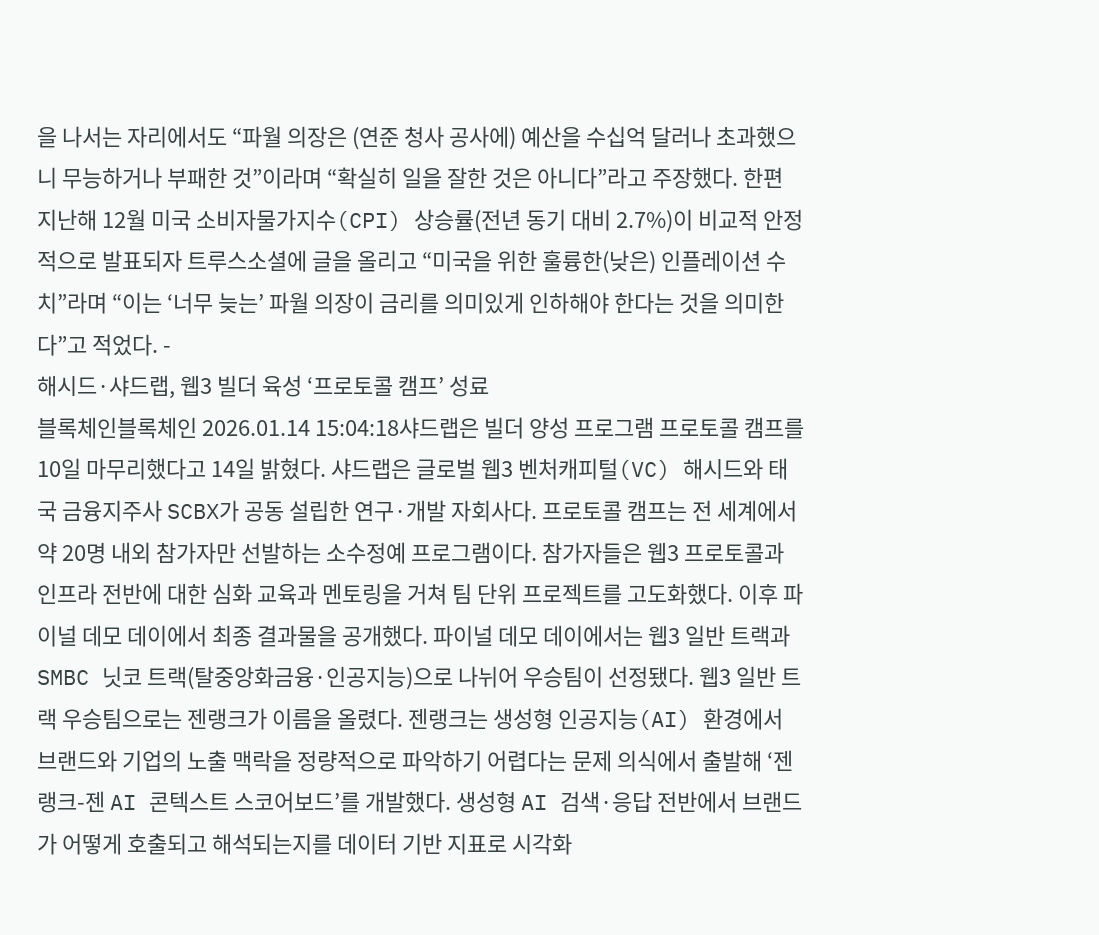을 나서는 자리에서도 “파월 의장은 (연준 청사 공사에) 예산을 수십억 달러나 초과했으니 무능하거나 부패한 것”이라며 “확실히 일을 잘한 것은 아니다”라고 주장했다. 한편 지난해 12월 미국 소비자물가지수(CPI) 상승률(전년 동기 대비 2.7%)이 비교적 안정적으로 발표되자 트루스소셜에 글을 올리고 “미국을 위한 훌륭한(낮은) 인플레이션 수치”라며 “이는 ‘너무 늦는’ 파월 의장이 금리를 의미있게 인하해야 한다는 것을 의미한다”고 적었다. -
해시드·샤드랩, 웹3 빌더 육성 ‘프로토콜 캠프’ 성료
블록체인블록체인 2026.01.14 15:04:18샤드랩은 빌더 양성 프로그램 프로토콜 캠프를 10일 마무리했다고 14일 밝혔다. 샤드랩은 글로벌 웹3 벤처캐피털(VC) 해시드와 태국 금융지주사 SCBX가 공동 설립한 연구·개발 자회사다. 프로토콜 캠프는 전 세계에서 약 20명 내외 참가자만 선발하는 소수정예 프로그램이다. 참가자들은 웹3 프로토콜과 인프라 전반에 대한 심화 교육과 멘토링을 거쳐 팀 단위 프로젝트를 고도화했다. 이후 파이널 데모 데이에서 최종 결과물을 공개했다. 파이널 데모 데이에서는 웹3 일반 트랙과 SMBC 닛코 트랙(탈중앙화금융·인공지능)으로 나뉘어 우승팀이 선정됐다. 웹3 일반 트랙 우승팀으로는 젠랭크가 이름을 올렸다. 젠랭크는 생성형 인공지능(AI) 환경에서 브랜드와 기업의 노출 맥락을 정량적으로 파악하기 어렵다는 문제 의식에서 출발해 ‘젠랭크-젠 AI 콘텍스트 스코어보드’를 개발했다. 생성형 AI 검색·응답 전반에서 브랜드가 어떻게 호출되고 해석되는지를 데이터 기반 지표로 시각화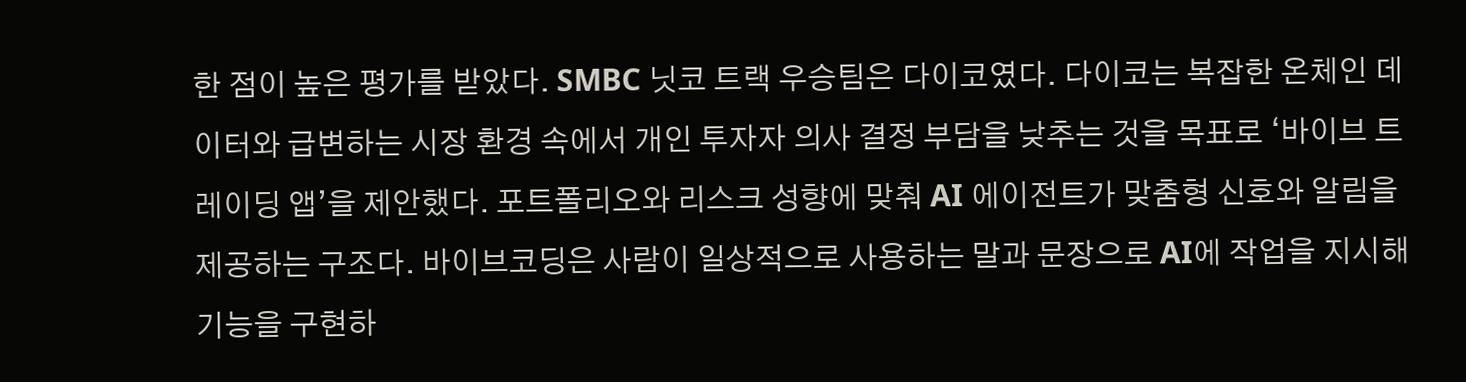한 점이 높은 평가를 받았다. SMBC 닛코 트랙 우승팀은 다이코였다. 다이코는 복잡한 온체인 데이터와 급변하는 시장 환경 속에서 개인 투자자 의사 결정 부담을 낮추는 것을 목표로 ‘바이브 트레이딩 앱’을 제안했다. 포트폴리오와 리스크 성향에 맞춰 AI 에이전트가 맞춤형 신호와 알림을 제공하는 구조다. 바이브코딩은 사람이 일상적으로 사용하는 말과 문장으로 AI에 작업을 지시해 기능을 구현하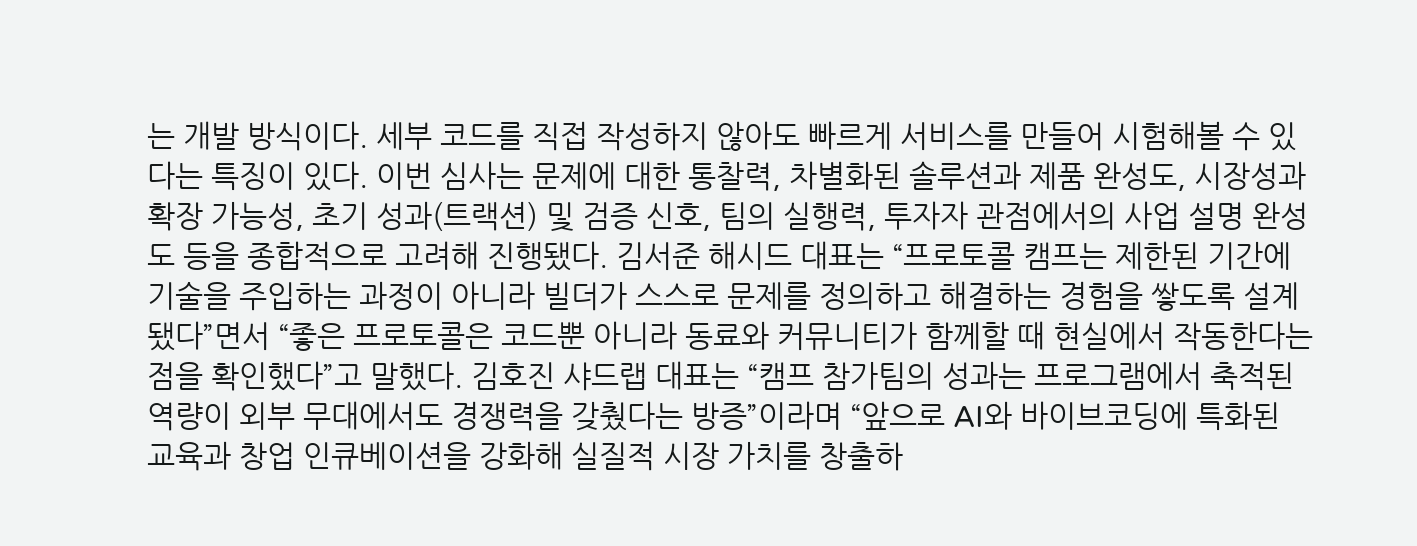는 개발 방식이다. 세부 코드를 직접 작성하지 않아도 빠르게 서비스를 만들어 시험해볼 수 있다는 특징이 있다. 이번 심사는 문제에 대한 통찰력, 차별화된 솔루션과 제품 완성도, 시장성과 확장 가능성, 초기 성과(트랙션) 및 검증 신호, 팀의 실행력, 투자자 관점에서의 사업 설명 완성도 등을 종합적으로 고려해 진행됐다. 김서준 해시드 대표는 “프로토콜 캠프는 제한된 기간에 기술을 주입하는 과정이 아니라 빌더가 스스로 문제를 정의하고 해결하는 경험을 쌓도록 설계됐다”면서 “좋은 프로토콜은 코드뿐 아니라 동료와 커뮤니티가 함께할 때 현실에서 작동한다는 점을 확인했다”고 말했다. 김호진 샤드랩 대표는 “캠프 참가팀의 성과는 프로그램에서 축적된 역량이 외부 무대에서도 경쟁력을 갖췄다는 방증”이라며 “앞으로 AI와 바이브코딩에 특화된 교육과 창업 인큐베이션을 강화해 실질적 시장 가치를 창출하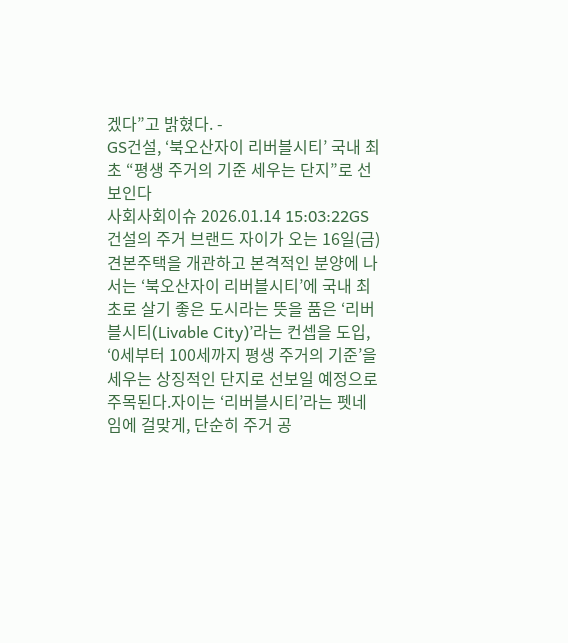겠다”고 밝혔다. -
GS건설, ‘북오산자이 리버블시티’ 국내 최초 “평생 주거의 기준 세우는 단지”로 선보인다
사회사회이슈 2026.01.14 15:03:22GS건설의 주거 브랜드 자이가 오는 16일(금) 견본주택을 개관하고 본격적인 분양에 나서는 ‘북오산자이 리버블시티’에 국내 최초로 살기 좋은 도시라는 뜻을 품은 ‘리버블시티(Livable City)’라는 컨셉을 도입, ‘0세부터 100세까지 평생 주거의 기준’을 세우는 상징적인 단지로 선보일 예정으로 주목된다.자이는 ‘리버블시티’라는 펫네임에 걸맞게, 단순히 주거 공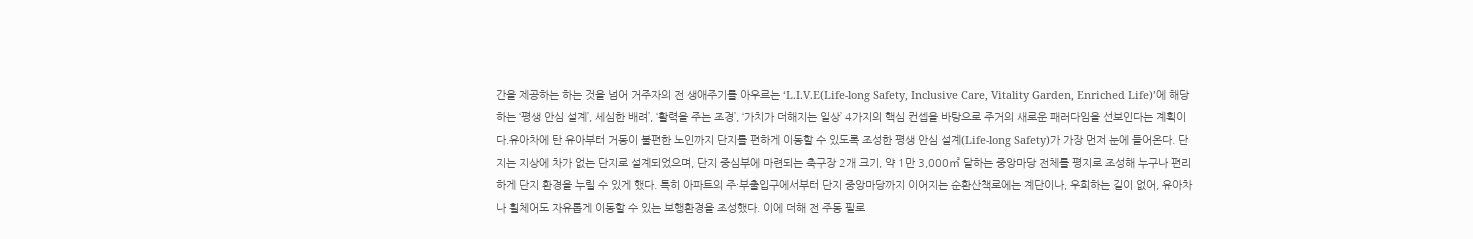간을 제공하는 하는 것을 넘어 거주자의 전 생애주기를 아우르는 ‘L.I.V.E(Life-long Safety, Inclusive Care, Vitality Garden, Enriched Life)’에 해당하는 ‘평생 안심 설계’, 세심한 배려’, ‘활력을 주는 조경’, ‘가치가 더해지는 일상’ 4가지의 핵심 컨셉을 바탕으로 주거의 새로운 패러다임을 선보인다는 계획이다.유아차에 탄 유아부터 거동이 불편한 노인까지 단지를 편하게 이동할 수 있도록 조성한 평생 안심 설계(Life-long Safety)가 가장 먼저 눈에 들어온다. 단지는 지상에 차가 없는 단지로 설계되었으며, 단지 중심부에 마련되는 축구장 2개 크기, 약 1만 3,000㎡ 달하는 중앙마당 전체를 평지로 조성해 누구나 편리하게 단지 환경을 누릴 수 있게 했다. 특히 아파트의 주·부출입구에서부터 단지 중앙마당까지 이어지는 순환산책로에는 계단이나, 우회하는 길이 없어, 유아차나 휠체어도 자유롭게 이동할 수 있는 보행환경을 조성했다. 이에 더해 전 주동 필로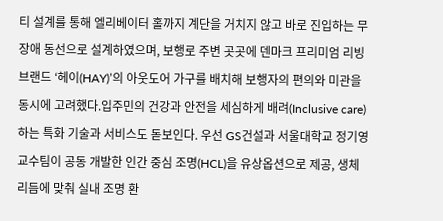티 설계를 통해 엘리베이터 홀까지 계단을 거치지 않고 바로 진입하는 무장애 동선으로 설계하였으며, 보행로 주변 곳곳에 덴마크 프리미엄 리빙 브랜드 ‘헤이(HAY)’의 아웃도어 가구를 배치해 보행자의 편의와 미관을 동시에 고려했다.입주민의 건강과 안전을 세심하게 배려(Inclusive care)하는 특화 기술과 서비스도 돋보인다. 우선 GS건설과 서울대학교 정기영 교수팀이 공동 개발한 인간 중심 조명(HCL)을 유상옵션으로 제공, 생체 리듬에 맞춰 실내 조명 환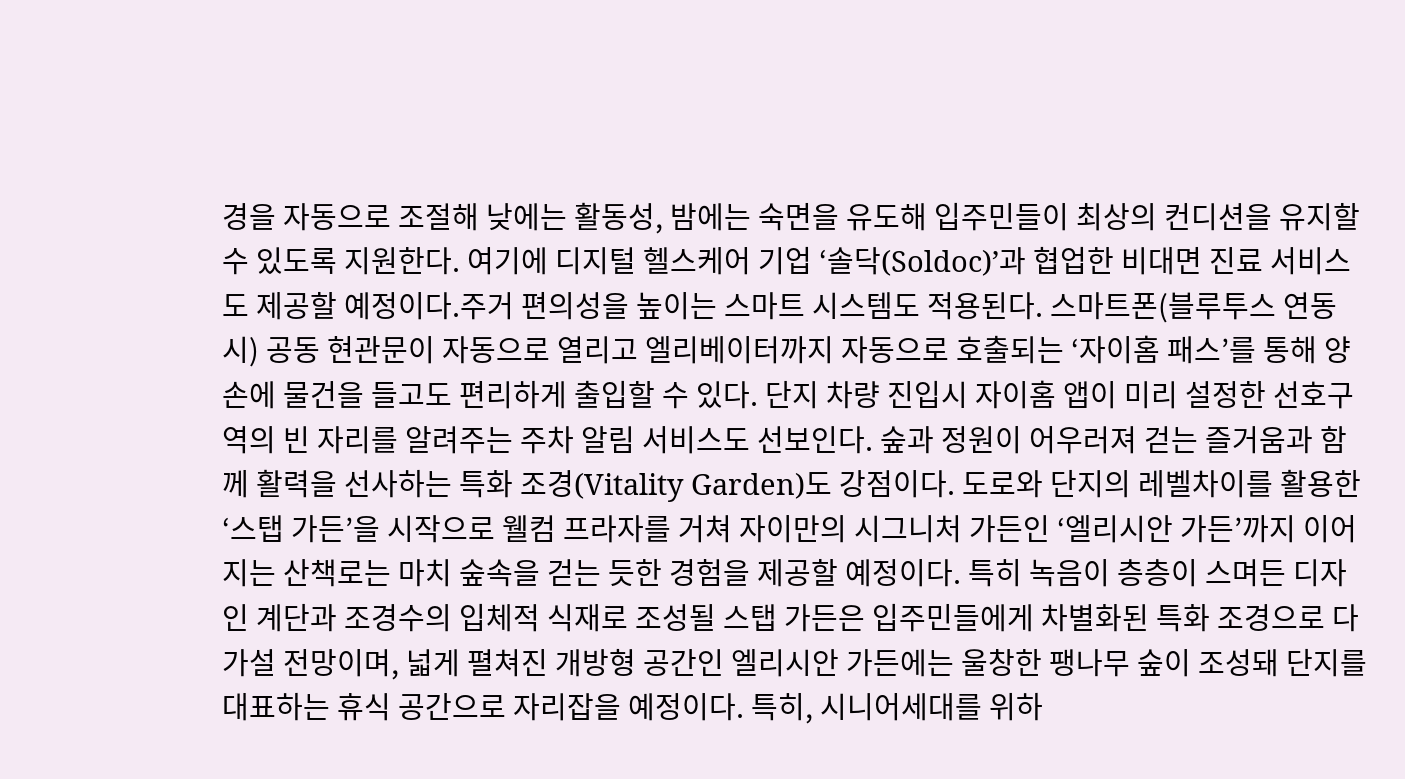경을 자동으로 조절해 낮에는 활동성, 밤에는 숙면을 유도해 입주민들이 최상의 컨디션을 유지할 수 있도록 지원한다. 여기에 디지털 헬스케어 기업 ‘솔닥(Soldoc)’과 협업한 비대면 진료 서비스도 제공할 예정이다.주거 편의성을 높이는 스마트 시스템도 적용된다. 스마트폰(블루투스 연동 시) 공동 현관문이 자동으로 열리고 엘리베이터까지 자동으로 호출되는 ‘자이홈 패스’를 통해 양손에 물건을 들고도 편리하게 출입할 수 있다. 단지 차량 진입시 자이홈 앱이 미리 설정한 선호구역의 빈 자리를 알려주는 주차 알림 서비스도 선보인다. 숲과 정원이 어우러져 걷는 즐거움과 함께 활력을 선사하는 특화 조경(Vitality Garden)도 강점이다. 도로와 단지의 레벨차이를 활용한 ‘스탭 가든’을 시작으로 웰컴 프라자를 거쳐 자이만의 시그니처 가든인 ‘엘리시안 가든’까지 이어지는 산책로는 마치 숲속을 걷는 듯한 경험을 제공할 예정이다. 특히 녹음이 층층이 스며든 디자인 계단과 조경수의 입체적 식재로 조성될 스탭 가든은 입주민들에게 차별화된 특화 조경으로 다가설 전망이며, 넓게 펼쳐진 개방형 공간인 엘리시안 가든에는 울창한 팽나무 숲이 조성돼 단지를 대표하는 휴식 공간으로 자리잡을 예정이다. 특히, 시니어세대를 위하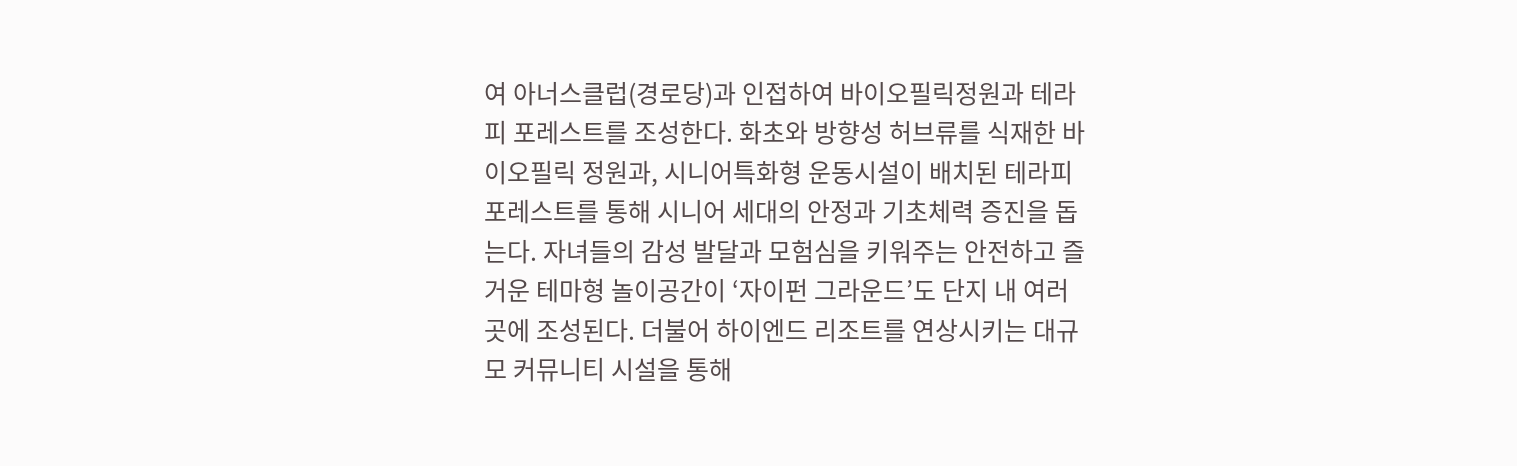여 아너스클럽(경로당)과 인접하여 바이오필릭정원과 테라피 포레스트를 조성한다. 화초와 방향성 허브류를 식재한 바이오필릭 정원과, 시니어특화형 운동시설이 배치된 테라피 포레스트를 통해 시니어 세대의 안정과 기초체력 증진을 돕는다. 자녀들의 감성 발달과 모험심을 키워주는 안전하고 즐거운 테마형 놀이공간이 ‘자이펀 그라운드’도 단지 내 여러 곳에 조성된다. 더불어 하이엔드 리조트를 연상시키는 대규모 커뮤니티 시설을 통해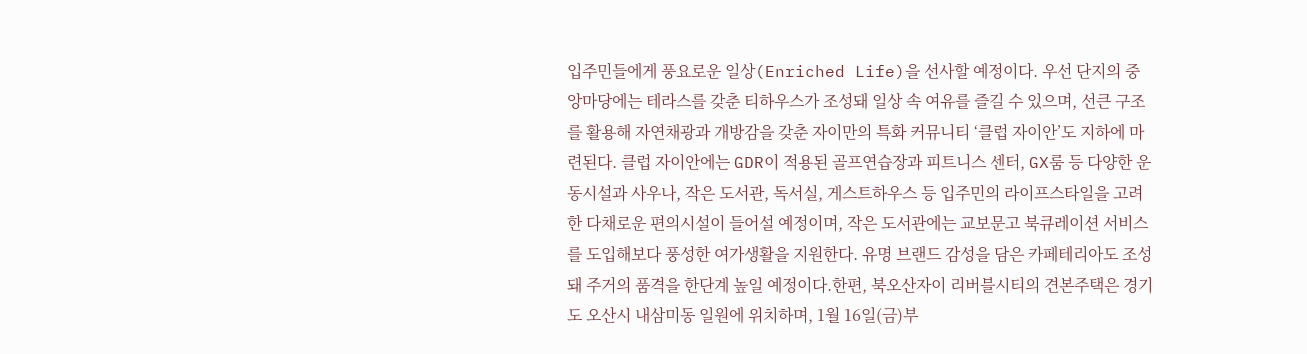입주민들에게 풍요로운 일상(Enriched Life)을 선사할 예정이다. 우선 단지의 중앙마당에는 테라스를 갖춘 티하우스가 조성돼 일상 속 여유를 즐길 수 있으며, 선큰 구조를 활용해 자연채광과 개방감을 갖춘 자이만의 특화 커뮤니티 ‘클럽 자이안’도 지하에 마련된다. 클럽 자이안에는 GDR이 적용된 골프연습장과 피트니스 센터, GX룸 등 다양한 운동시설과 사우나, 작은 도서관, 독서실, 게스트하우스 등 입주민의 라이프스타일을 고려한 다채로운 편의시설이 들어설 예정이며, 작은 도서관에는 교보문고 북큐레이션 서비스를 도입해보다 풍성한 여가생활을 지원한다. 유명 브랜드 감성을 담은 카페테리아도 조성돼 주거의 품격을 한단계 높일 예정이다.한편, 북오산자이 리버블시티의 견본주택은 경기도 오산시 내삼미동 일원에 위치하며, 1월 16일(금)부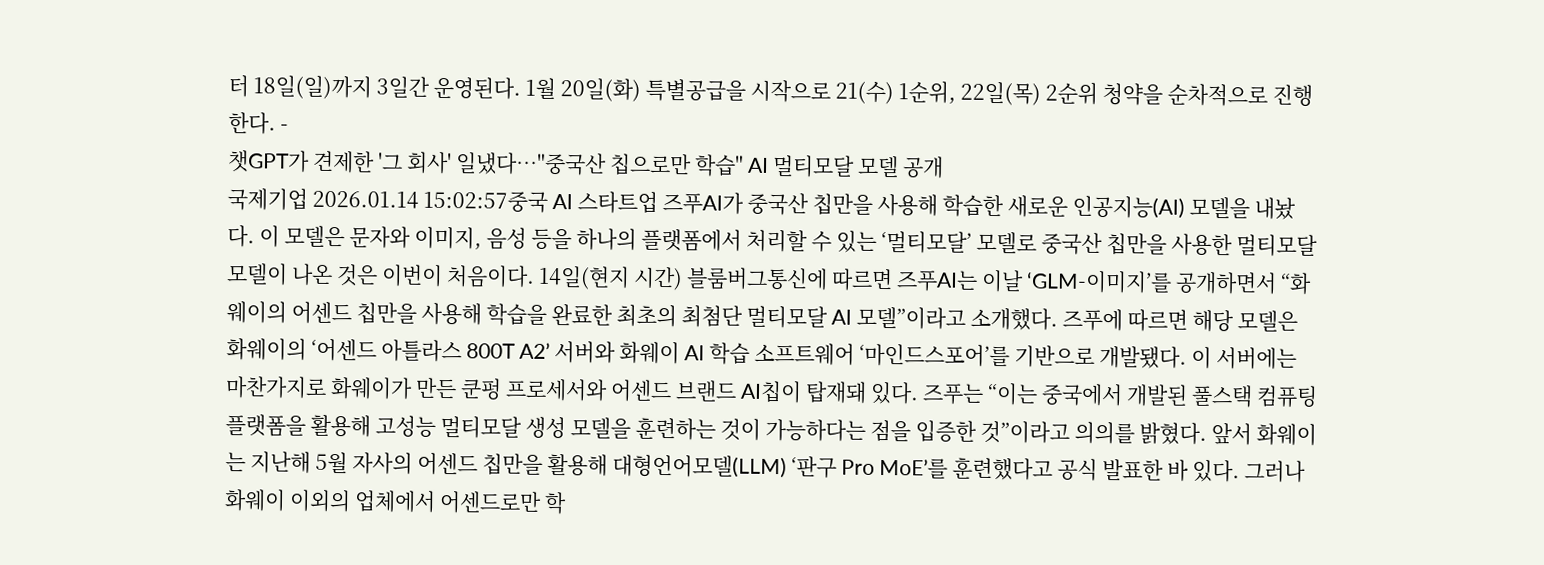터 18일(일)까지 3일간 운영된다. 1월 20일(화) 특별공급을 시작으로 21(수) 1순위, 22일(목) 2순위 청약을 순차적으로 진행한다. -
챗GPT가 견제한 '그 회사' 일냈다…"중국산 칩으로만 학습" AI 멀티모달 모델 공개
국제기업 2026.01.14 15:02:57중국 AI 스타트업 즈푸AI가 중국산 칩만을 사용해 학습한 새로운 인공지능(AI) 모델을 내놨다. 이 모델은 문자와 이미지, 음성 등을 하나의 플랫폼에서 처리할 수 있는 ‘멀티모달’ 모델로 중국산 칩만을 사용한 멀티모달 모델이 나온 것은 이번이 처음이다. 14일(현지 시간) 블룸버그통신에 따르면 즈푸AI는 이날 ‘GLM-이미지’를 공개하면서 “화웨이의 어센드 칩만을 사용해 학습을 완료한 최초의 최첨단 멀티모달 AI 모델”이라고 소개했다. 즈푸에 따르면 해당 모델은 화웨이의 ‘어센드 아틀라스 800T A2’ 서버와 화웨이 AI 학습 소프트웨어 ‘마인드스포어’를 기반으로 개발됐다. 이 서버에는 마찬가지로 화웨이가 만든 쿤펑 프로세서와 어센드 브랜드 AI칩이 탑재돼 있다. 즈푸는 “이는 중국에서 개발된 풀스택 컴퓨팅 플랫폼을 활용해 고성능 멀티모달 생성 모델을 훈련하는 것이 가능하다는 점을 입증한 것”이라고 의의를 밝혔다. 앞서 화웨이는 지난해 5월 자사의 어센드 칩만을 활용해 대형언어모델(LLM) ‘판구 Pro MoE’를 훈련했다고 공식 발표한 바 있다. 그러나 화웨이 이외의 업체에서 어센드로만 학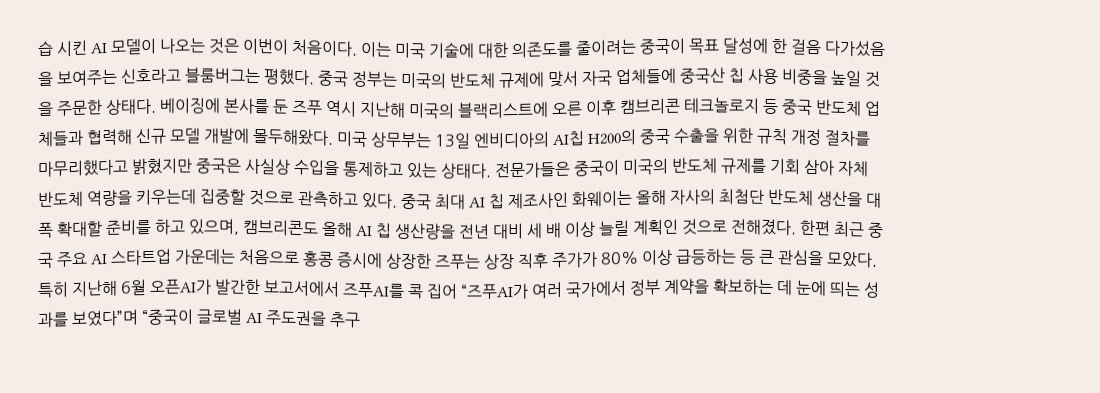습 시킨 AI 모델이 나오는 것은 이번이 처음이다. 이는 미국 기술에 대한 의존도를 줄이려는 중국이 목표 달성에 한 걸음 다가섰음을 보여주는 신호라고 블룸버그는 평했다. 중국 정부는 미국의 반도체 규제에 맞서 자국 업체들에 중국산 칩 사용 비중을 높일 것을 주문한 상태다. 베이징에 본사를 둔 즈푸 역시 지난해 미국의 블랙리스트에 오른 이후 캠브리콘 테크놀로지 등 중국 반도체 업체들과 협력해 신규 모델 개발에 몰두해왔다. 미국 상무부는 13일 엔비디아의 AI칩 H200의 중국 수출을 위한 규칙 개정 절차를 마무리했다고 밝혔지만 중국은 사실상 수입을 통제하고 있는 상태다. 전문가들은 중국이 미국의 반도체 규제를 기회 삼아 자체 반도체 역량을 키우는데 집중할 것으로 관측하고 있다. 중국 최대 AI 칩 제조사인 화웨이는 올해 자사의 최첨단 반도체 생산을 대폭 확대할 준비를 하고 있으며, 캠브리콘도 올해 AI 칩 생산량을 전년 대비 세 배 이상 늘릴 계획인 것으로 전해졌다. 한편 최근 중국 주요 AI 스타트업 가운데는 처음으로 홍콩 증시에 상장한 즈푸는 상장 직후 주가가 80% 이상 급등하는 등 큰 관심을 모았다. 특히 지난해 6월 오픈AI가 발간한 보고서에서 즈푸AI를 콕 집어 “즈푸AI가 여러 국가에서 정부 계약을 확보하는 데 눈에 띄는 성과를 보였다”며 “중국이 글로벌 AI 주도권을 추구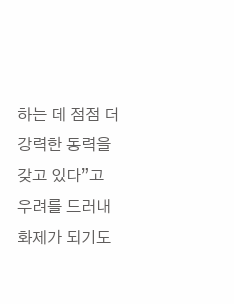하는 데 점점 더 강력한 동력을 갖고 있다”고 우려를 드러내 화제가 되기도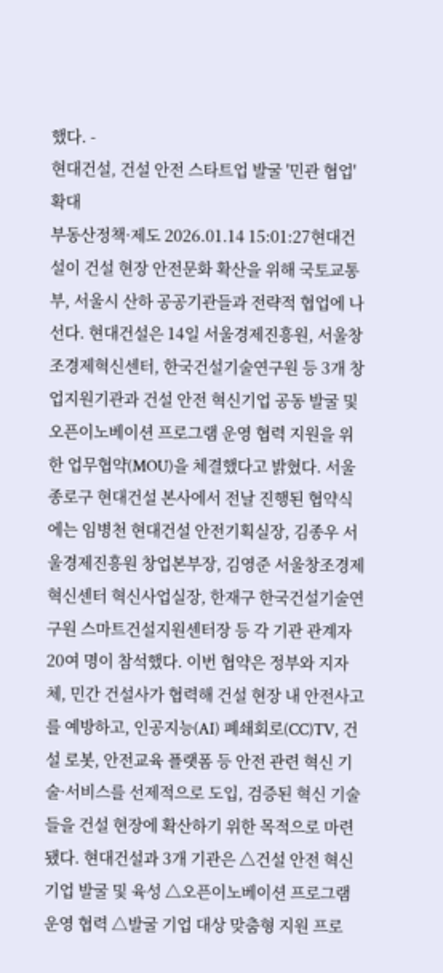했다. -
현대건설, 건설 안전 스타트업 발굴 '민관 협업' 확대
부동산정책·제도 2026.01.14 15:01:27현대건설이 건설 현장 안전문화 확산을 위해 국토교통부, 서울시 산하 공공기관들과 전략적 협업에 나선다. 현대건설은 14일 서울경제진흥원, 서울창조경제혁신센터, 한국건설기술연구원 등 3개 창업지원기관과 건설 안전 혁신기업 공동 발굴 및 오픈이노베이션 프로그램 운영 협력 지원을 위한 업무협약(MOU)을 체결했다고 밝혔다. 서울 종로구 현대건설 본사에서 전날 진행된 협약식에는 임병천 현대건설 안전기획실장, 김종우 서울경제진흥원 창업본부장, 김영준 서울창조경제혁신센터 혁신사업실장, 한재구 한국건설기술연구원 스마트건설지원센터장 등 각 기관 관계자 20여 명이 참석했다. 이번 협약은 정부와 지자체, 민간 건설사가 협력해 건설 현장 내 안전사고를 예방하고, 인공지능(AI) 폐쇄회로(CC)TV, 건설 로봇, 안전교육 플랫폼 등 안전 관련 혁신 기술·서비스를 선제적으로 도입, 검증된 혁신 기술들을 건설 현장에 확산하기 위한 목적으로 마련됐다. 현대건설과 3개 기관은 △건설 안전 혁신기업 발굴 및 육성 △오픈이노베이션 프로그램 운영 협력 △발굴 기업 대상 맞춤형 지원 프로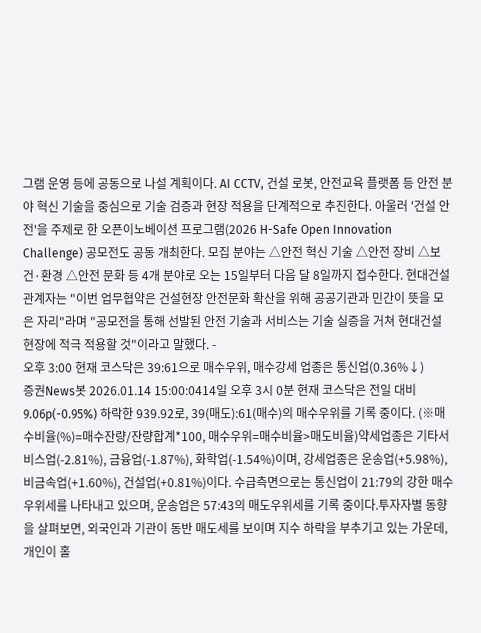그램 운영 등에 공동으로 나설 계획이다. AI CCTV, 건설 로봇, 안전교육 플랫폼 등 안전 분야 혁신 기술을 중심으로 기술 검증과 현장 적용을 단계적으로 추진한다. 아울러 '건설 안전'을 주제로 한 오픈이노베이션 프로그램(2026 H-Safe Open Innovation Challenge) 공모전도 공동 개최한다. 모집 분야는 △안전 혁신 기술 △안전 장비 △보건·환경 △안전 문화 등 4개 분야로 오는 15일부터 다음 달 8일까지 접수한다. 현대건설 관계자는 "이번 업무협약은 건설현장 안전문화 확산을 위해 공공기관과 민간이 뜻을 모은 자리"라며 "공모전을 통해 선발된 안전 기술과 서비스는 기술 실증을 거쳐 현대건설 현장에 적극 적용할 것"이라고 말했다. -
오후 3:00 현재 코스닥은 39:61으로 매수우위, 매수강세 업종은 통신업(0.36%↓)
증권News봇 2026.01.14 15:00:0414일 오후 3시 0분 현재 코스닥은 전일 대비 9.06p(-0.95%) 하락한 939.92로, 39(매도):61(매수)의 매수우위를 기록 중이다. (※매수비율(%)=매수잔량/잔량합계*100, 매수우위=매수비율>매도비율)약세업종은 기타서비스업(-2.81%), 금융업(-1.87%), 화학업(-1.54%)이며, 강세업종은 운송업(+5.98%), 비금속업(+1.60%), 건설업(+0.81%)이다. 수급측면으로는 통신업이 21:79의 강한 매수우위세를 나타내고 있으며, 운송업은 57:43의 매도우위세를 기록 중이다.투자자별 동향을 살펴보면, 외국인과 기관이 동반 매도세를 보이며 지수 하락을 부추기고 있는 가운데, 개인이 홀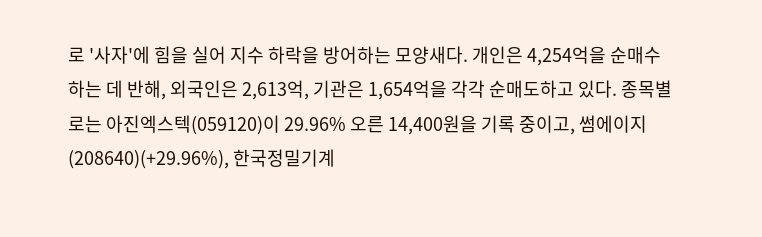로 '사자'에 힘을 실어 지수 하락을 방어하는 모양새다. 개인은 4,254억을 순매수 하는 데 반해, 외국인은 2,613억, 기관은 1,654억을 각각 순매도하고 있다. 종목별로는 아진엑스텍(059120)이 29.96% 오른 14,400원을 기록 중이고, 썸에이지(208640)(+29.96%), 한국정밀기계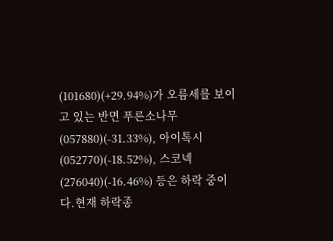(101680)(+29.94%)가 오름세를 보이고 있는 반면 푸른소나무(057880)(-31.33%), 아이톡시(052770)(-18.52%), 스코넥(276040)(-16.46%) 등은 하락 중이다.현재 하락종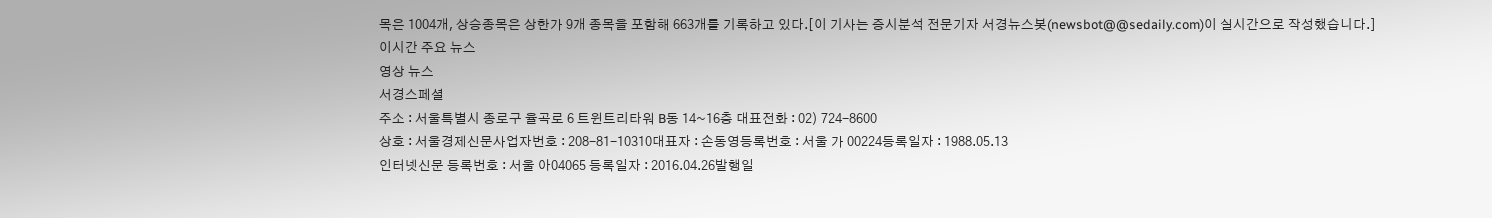목은 1004개, 상승종목은 상한가 9개 종목을 포함해 663개를 기록하고 있다.[이 기사는 증시분석 전문기자 서경뉴스봇(newsbot@@sedaily.com)이 실시간으로 작성했습니다.]
이시간 주요 뉴스
영상 뉴스
서경스페셜
주소 : 서울특별시 종로구 율곡로 6 트윈트리타워 B동 14~16층 대표전화 : 02) 724-8600
상호 : 서울경제신문사업자번호 : 208-81-10310대표자 : 손동영등록번호 : 서울 가 00224등록일자 : 1988.05.13
인터넷신문 등록번호 : 서울 아04065 등록일자 : 2016.04.26발행일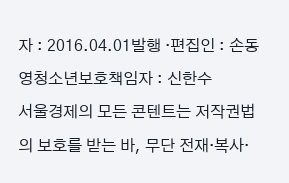자 : 2016.04.01발행 ·편집인 : 손동영청소년보호책임자 : 신한수
서울경제의 모든 콘텐트는 저작권법의 보호를 받는 바, 무단 전재·복사·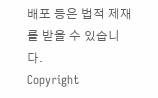배포 등은 법적 제재를 받을 수 있습니다.
Copyright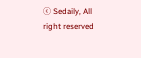ⓒ Sedaily, All right reserved